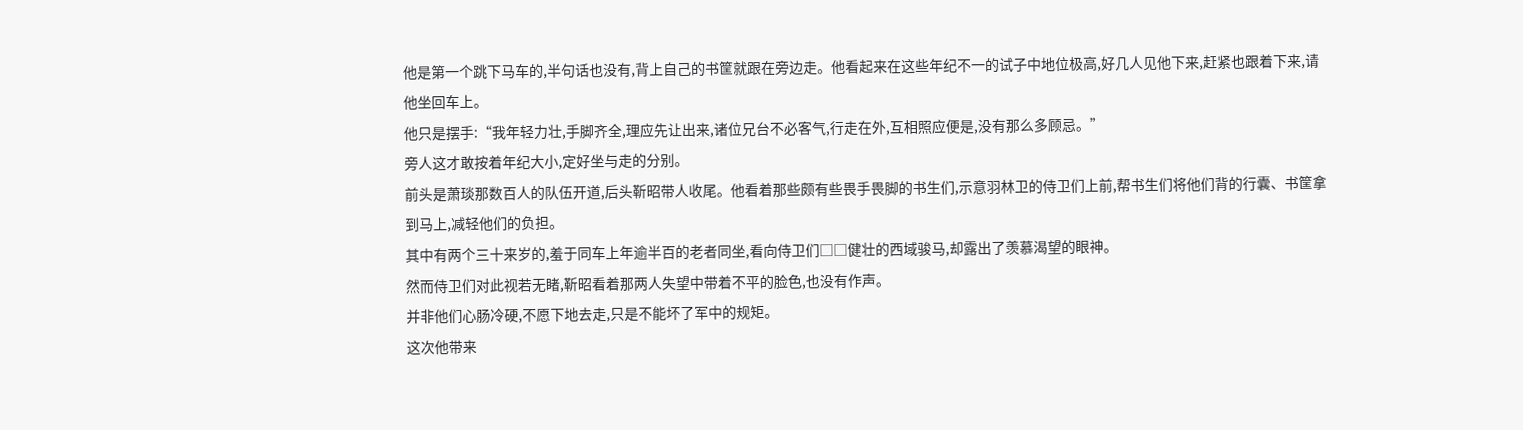他是第一个跳下马车的,半句话也没有,背上自己的书筐就跟在旁边走。他看起来在这些年纪不一的试子中地位极高,好几人见他下来,赶紧也跟着下来,请他坐回车上。
他只是摆手:“我年轻力壮,手脚齐全,理应先让出来,诸位兄台不必客气,行走在外,互相照应便是,没有那么多顾忌。”
旁人这才敢按着年纪大小,定好坐与走的分别。
前头是萧琰那数百人的队伍开道,后头靳昭带人收尾。他看着那些颇有些畏手畏脚的书生们,示意羽林卫的侍卫们上前,帮书生们将他们背的行囊、书筐拿到马上,减轻他们的负担。
其中有两个三十来岁的,羞于同车上年逾半百的老者同坐,看向侍卫们□□健壮的西域骏马,却露出了羡慕渴望的眼神。
然而侍卫们对此视若无睹,靳昭看着那两人失望中带着不平的脸色,也没有作声。
并非他们心肠冷硬,不愿下地去走,只是不能坏了军中的规矩。
这次他带来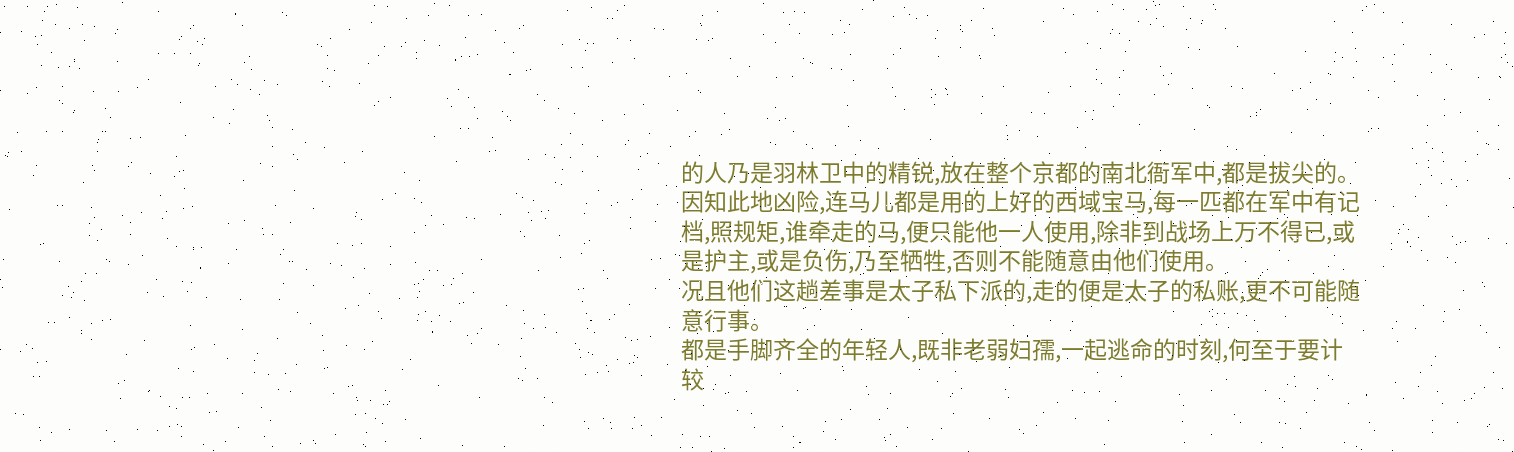的人乃是羽林卫中的精锐,放在整个京都的南北衙军中,都是拔尖的。因知此地凶险,连马儿都是用的上好的西域宝马,每一匹都在军中有记档,照规矩,谁牵走的马,便只能他一人使用,除非到战场上万不得已,或是护主,或是负伤,乃至牺牲,否则不能随意由他们使用。
况且他们这趟差事是太子私下派的,走的便是太子的私账,更不可能随意行事。
都是手脚齐全的年轻人,既非老弱妇孺,一起逃命的时刻,何至于要计较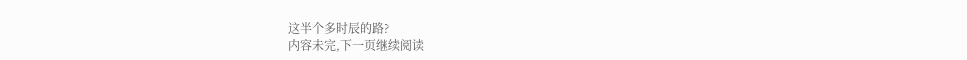这半个多时辰的路?
内容未完,下一页继续阅读